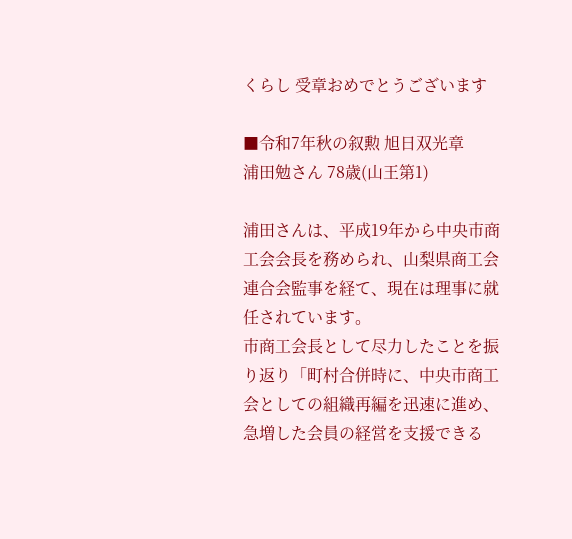くらし 受章おめでとうございます

■令和7年秋の叙勲 旭日双光章
浦田勉さん 78歳(山王第1)

浦田さんは、平成19年から中央市商工会会長を務められ、山梨県商工会連合会監事を経て、現在は理事に就任されています。
市商工会長として尽力したことを振り返り「町村合併時に、中央市商工会としての組織再編を迅速に進め、急増した会員の経営を支援できる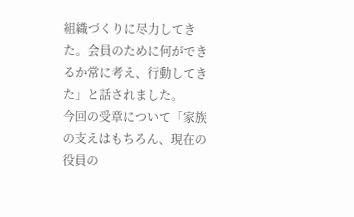組織づくりに尽力してきた。会員のために何ができるか常に考え、行動してきた」と話されました。
今回の受章について「家族の支えはもちろん、現在の役員の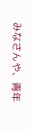みなさんや、青年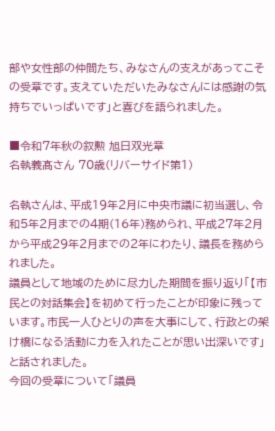部や女性部の仲間たち、みなさんの支えがあってこその受章です。支えていただいたみなさんには感謝の気持ちでいっぱいです」と喜びを語られました。

■令和7年秋の叙勲 旭日双光章
名執義髙さん 70歳(リバーサイド第1)

名執さんは、平成19年2月に中央市議に初当選し、令和5年2月までの4期(16年)務められ、平成27年2月から平成29年2月までの2年にわたり、議長を務められました。
議員として地域のために尽力した期間を振り返り「【市民との対話集会】を初めて行ったことが印象に残っています。市民一人ひとりの声を大事にして、行政との架け橋になる活動に力を入れたことが思い出深いです」と話されました。
今回の受章について「議員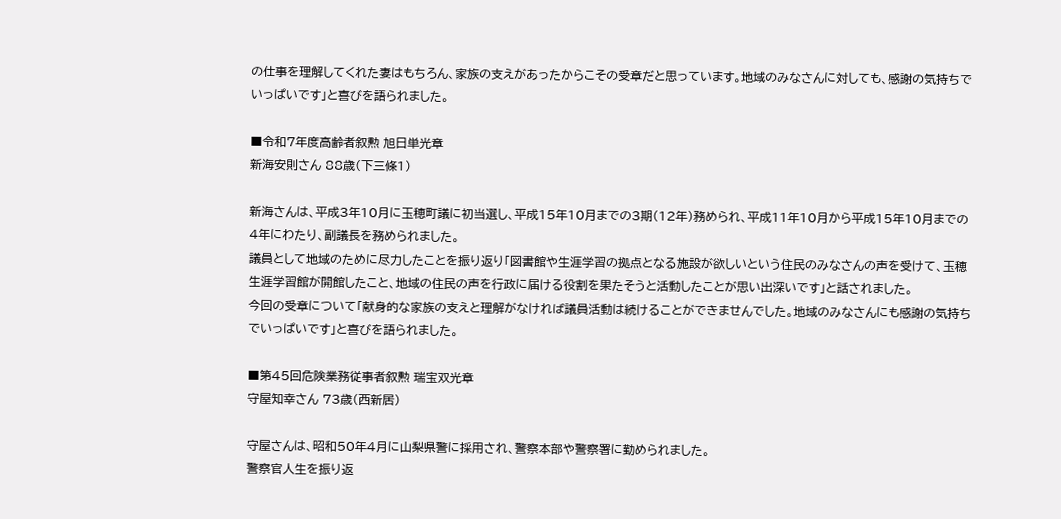の仕事を理解してくれた妻はもちろん、家族の支えがあったからこその受章だと思っています。地域のみなさんに対しても、感謝の気持ちでいっぱいです」と喜びを語られました。

■令和7年度高齢者叙勲 旭日単光章
新海安則さん 88歳(下三條1)

新海さんは、平成3年10月に玉穂町議に初当選し、平成15年10月までの3期(12年)務められ、平成11年10月から平成15年10月までの4年にわたり、副議長を務められました。
議員として地域のために尽力したことを振り返り「図書館や生涯学習の拠点となる施設が欲しいという住民のみなさんの声を受けて、玉穂生涯学習館が開館したこと、地域の住民の声を行政に届ける役割を果たそうと活動したことが思い出深いです」と話されました。
今回の受章について「献身的な家族の支えと理解がなければ議員活動は続けることができませんでした。地域のみなさんにも感謝の気持ちでいっぱいです」と喜びを語られました。

■第45回危険業務従事者叙勲 瑞宝双光章
守屋知幸さん 73歳(西新居)

守屋さんは、昭和50年4月に山梨県警に採用され、警察本部や警察署に勤められました。
警察官人生を振り返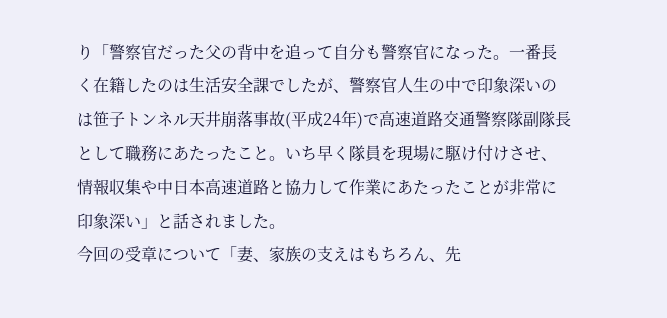り「警察官だった父の背中を追って自分も警察官になった。一番長く在籍したのは生活安全課でしたが、警察官人生の中で印象深いのは笹子トンネル天井崩落事故(平成24年)で高速道路交通警察隊副隊長として職務にあたったこと。いち早く隊員を現場に駆け付けさせ、情報収集や中日本高速道路と協力して作業にあたったことが非常に印象深い」と話されました。
今回の受章について「妻、家族の支えはもちろん、先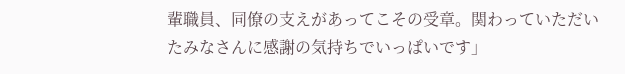輩職員、同僚の支えがあってこその受章。関わっていただいたみなさんに感謝の気持ちでいっぱいです」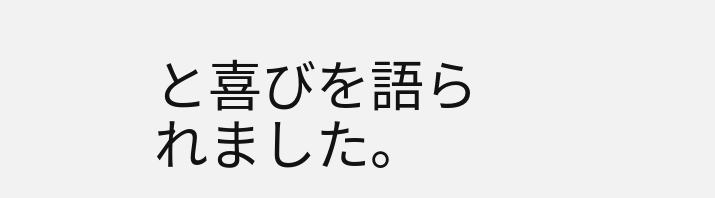と喜びを語られました。